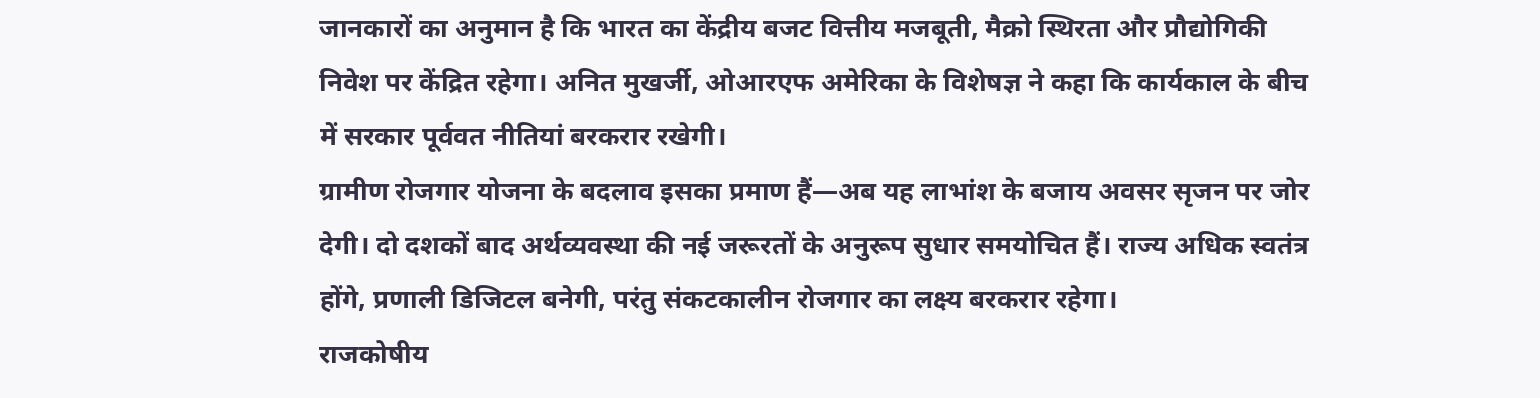जानकारों का अनुमान है कि भारत का केंद्रीय बजट वित्तीय मजबूती, मैक्रो स्थिरता और प्रौद्योगिकी निवेश पर केंद्रित रहेगा। अनित मुखर्जी, ओआरएफ अमेरिका के विशेषज्ञ ने कहा कि कार्यकाल के बीच में सरकार पूर्ववत नीतियां बरकरार रखेगी।
ग्रामीण रोजगार योजना के बदलाव इसका प्रमाण हैं—अब यह लाभांश के बजाय अवसर सृजन पर जोर देगी। दो दशकों बाद अर्थव्यवस्था की नई जरूरतों के अनुरूप सुधार समयोचित हैं। राज्य अधिक स्वतंत्र होंगे, प्रणाली डिजिटल बनेगी, परंतु संकटकालीन रोजगार का लक्ष्य बरकरार रहेगा।
राजकोषीय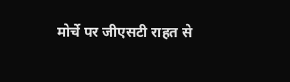मोर्चे पर जीएसटी राहत से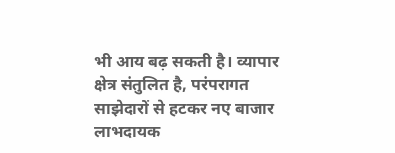भी आय बढ़ सकती है। व्यापार क्षेत्र संतुलित है, परंपरागत साझेदारों से हटकर नए बाजार लाभदायक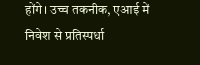होंगे। उच्च तकनीक, एआई में निवेश से प्रतिस्पर्धा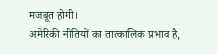मजबूत होगी।
अमेरिकी नीतियों का तात्कालिक प्रभाव है,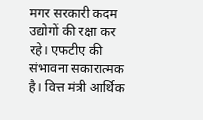मगर सरकारी कदम उद्योगों की रक्षा कर रहे। एफटीए की संभावना सकारात्मक है। वित्त मंत्री आर्थिक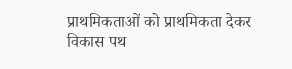प्राथमिकताओं को प्राथमिकता देकर विकास पथ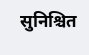सुनिश्चित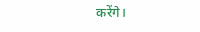करेंगे।